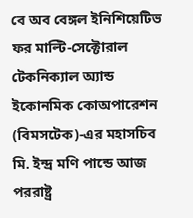বে অব বেঙ্গল ইনিশিয়েটিভ ফর মাল্টি-সেক্টোরাল টেকনিক্যাল অ্যান্ড ইকোনমিক কোঅপারেশন (বিমসটেক)-এর মহাসচিব মি. ইন্দ্র মণি পান্ডে আজ পররাষ্ট্র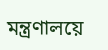মন্ত্রণালয়ে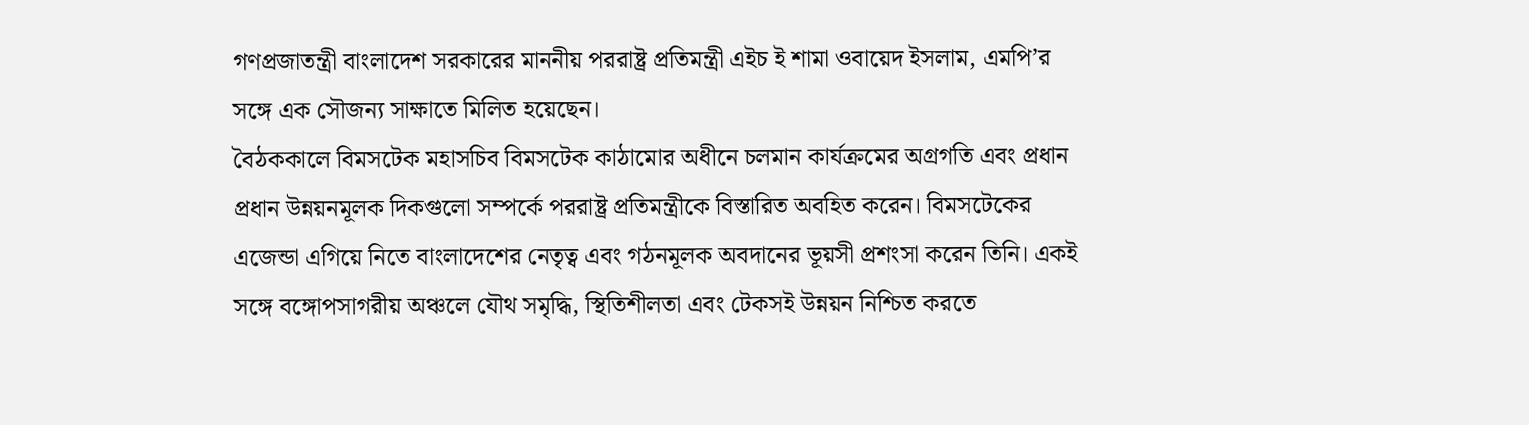গণপ্রজাতন্ত্রী বাংলাদেশ সরকারের মাননীয় পররাষ্ট্র প্রতিমন্ত্রী এইচ ই শামা ওবায়েদ ইসলাম, এমপি’র সঙ্গে এক সৌজন্য সাক্ষাতে মিলিত হয়েছেন।
বৈঠককালে বিমসটেক মহাসচিব বিমসটেক কাঠামোর অধীনে চলমান কার্যক্রমের অগ্রগতি এবং প্রধান প্রধান উন্নয়নমূলক দিকগুলো সম্পর্কে পররাষ্ট্র প্রতিমন্ত্রীকে বিস্তারিত অবহিত করেন। বিমসটেকের এজেন্ডা এগিয়ে নিতে বাংলাদেশের নেতৃত্ব এবং গঠনমূলক অবদানের ভূয়সী প্রশংসা করেন তিনি। একই সঙ্গে বঙ্গোপসাগরীয় অঞ্চলে যৌথ সমৃদ্ধি, স্থিতিশীলতা এবং টেকসই উন্নয়ন নিশ্চিত করতে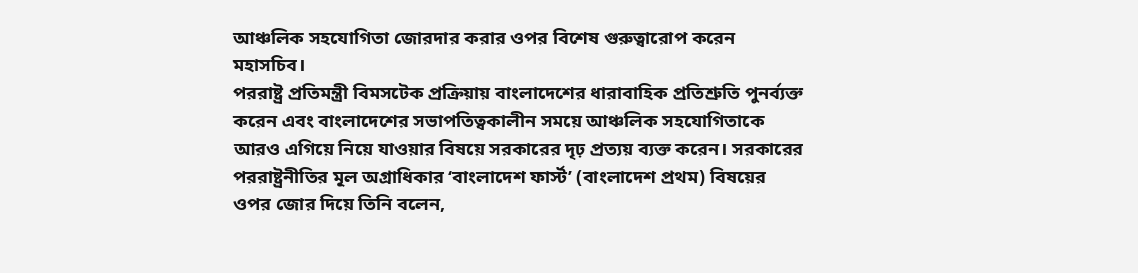আঞ্চলিক সহযোগিতা জোরদার করার ওপর বিশেষ গুরুত্বারোপ করেন মহাসচিব।
পররাষ্ট্র প্রতিমন্ত্রী বিমসটেক প্রক্রিয়ায় বাংলাদেশের ধারাবাহিক প্রতিশ্রুতি পুনর্ব্যক্ত করেন এবং বাংলাদেশের সভাপতিত্বকালীন সময়ে আঞ্চলিক সহযোগিতাকে আরও এগিয়ে নিয়ে যাওয়ার বিষয়ে সরকারের দৃঢ় প্রত্যয় ব্যক্ত করেন। সরকারের পররাষ্ট্রনীতির মূল অগ্রাধিকার ‘বাংলাদেশ ফার্স্ট’ (বাংলাদেশ প্রথম) বিষয়ের ওপর জোর দিয়ে তিনি বলেন,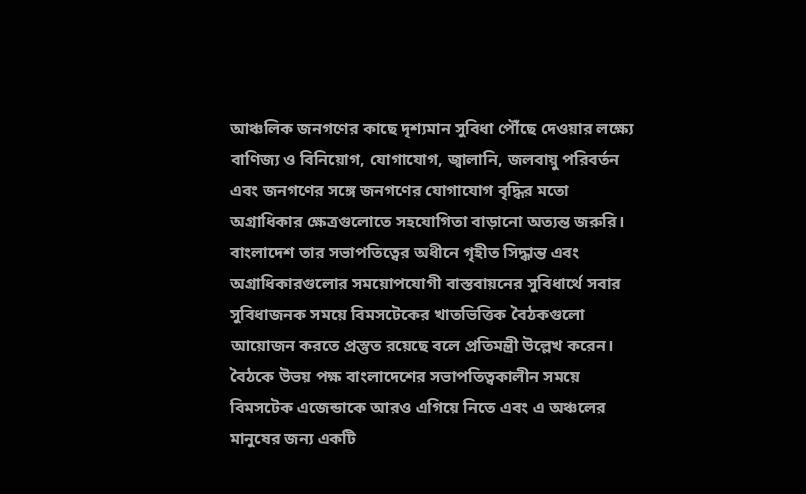আঞ্চলিক জনগণের কাছে দৃশ্যমান সুবিধা পৌঁছে দেওয়ার লক্ষ্যে বাণিজ্য ও বিনিয়োগ, যোগাযোগ, জ্বালানি, জলবায়ু পরিবর্তন এবং জনগণের সঙ্গে জনগণের যোগাযোগ বৃদ্ধির মতো অগ্রাধিকার ক্ষেত্রগুলোতে সহযোগিতা বাড়ানো অত্যন্ত জরুরি।
বাংলাদেশ তার সভাপতিত্বের অধীনে গৃহীত সিদ্ধান্ত এবং অগ্রাধিকারগুলোর সময়োপযোগী বাস্তবায়নের সুবিধার্থে সবার সুবিধাজনক সময়ে বিমসটেকের খাতভিত্তিক বৈঠকগুলো আয়োজন করতে প্রস্তুত রয়েছে বলে প্রতিমন্ত্রী উল্লেখ করেন। বৈঠকে উভয় পক্ষ বাংলাদেশের সভাপতিত্বকালীন সময়ে বিমসটেক এজেন্ডাকে আরও এগিয়ে নিতে এবং এ অঞ্চলের মানুষের জন্য একটি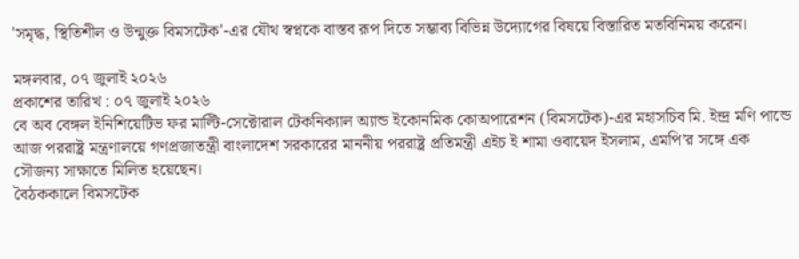'সমৃদ্ধ, স্থিতিশীল ও উন্মুক্ত বিমসটেক'-এর যৌথ স্বপ্নকে বাস্তব রূপ দিতে সম্ভাব্য বিভিন্ন উদ্যোগের বিষয়ে বিস্তারিত মতবিনিময় করেন।

মঙ্গলবার, ০৭ জুলাই ২০২৬
প্রকাশের তারিখ : ০৭ জুলাই ২০২৬
বে অব বেঙ্গল ইনিশিয়েটিভ ফর মাল্টি-সেক্টোরাল টেকনিক্যাল অ্যান্ড ইকোনমিক কোঅপারেশন (বিমসটেক)-এর মহাসচিব মি. ইন্দ্র মণি পান্ডে আজ পররাষ্ট্র মন্ত্রণালয়ে গণপ্রজাতন্ত্রী বাংলাদেশ সরকারের মাননীয় পররাষ্ট্র প্রতিমন্ত্রী এইচ ই শামা ওবায়েদ ইসলাম, এমপি’র সঙ্গে এক সৌজন্য সাক্ষাতে মিলিত হয়েছেন।
বৈঠককালে বিমসটেক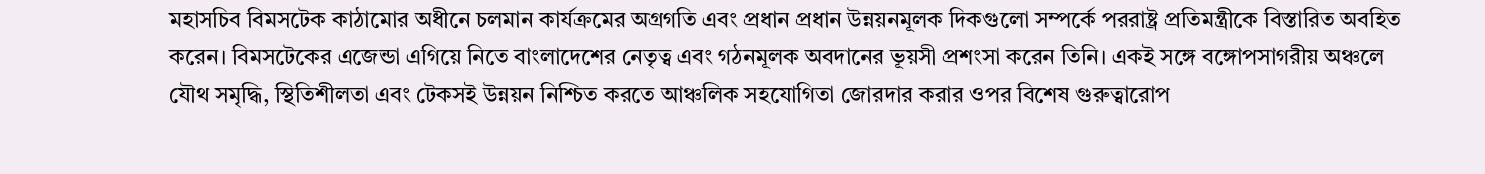মহাসচিব বিমসটেক কাঠামোর অধীনে চলমান কার্যক্রমের অগ্রগতি এবং প্রধান প্রধান উন্নয়নমূলক দিকগুলো সম্পর্কে পররাষ্ট্র প্রতিমন্ত্রীকে বিস্তারিত অবহিত করেন। বিমসটেকের এজেন্ডা এগিয়ে নিতে বাংলাদেশের নেতৃত্ব এবং গঠনমূলক অবদানের ভূয়সী প্রশংসা করেন তিনি। একই সঙ্গে বঙ্গোপসাগরীয় অঞ্চলে যৌথ সমৃদ্ধি, স্থিতিশীলতা এবং টেকসই উন্নয়ন নিশ্চিত করতে আঞ্চলিক সহযোগিতা জোরদার করার ওপর বিশেষ গুরুত্বারোপ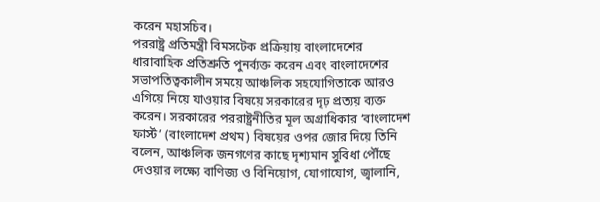করেন মহাসচিব।
পররাষ্ট্র প্রতিমন্ত্রী বিমসটেক প্রক্রিয়ায় বাংলাদেশের ধারাবাহিক প্রতিশ্রুতি পুনর্ব্যক্ত করেন এবং বাংলাদেশের সভাপতিত্বকালীন সময়ে আঞ্চলিক সহযোগিতাকে আরও এগিয়ে নিয়ে যাওয়ার বিষয়ে সরকারের দৃঢ় প্রত্যয় ব্যক্ত করেন। সরকারের পররাষ্ট্রনীতির মূল অগ্রাধিকার ‘বাংলাদেশ ফার্স্ট’ (বাংলাদেশ প্রথম) বিষয়ের ওপর জোর দিয়ে তিনি বলেন, আঞ্চলিক জনগণের কাছে দৃশ্যমান সুবিধা পৌঁছে দেওয়ার লক্ষ্যে বাণিজ্য ও বিনিয়োগ, যোগাযোগ, জ্বালানি,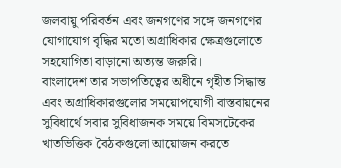জলবায়ু পরিবর্তন এবং জনগণের সঙ্গে জনগণের যোগাযোগ বৃদ্ধির মতো অগ্রাধিকার ক্ষেত্রগুলোতে সহযোগিতা বাড়ানো অত্যন্ত জরুরি।
বাংলাদেশ তার সভাপতিত্বের অধীনে গৃহীত সিদ্ধান্ত এবং অগ্রাধিকারগুলোর সময়োপযোগী বাস্তবায়নের সুবিধার্থে সবার সুবিধাজনক সময়ে বিমসটেকের খাতভিত্তিক বৈঠকগুলো আয়োজন করতে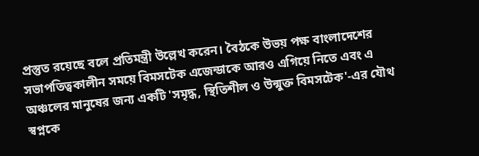প্রস্তুত রয়েছে বলে প্রতিমন্ত্রী উল্লেখ করেন। বৈঠকে উভয় পক্ষ বাংলাদেশের সভাপতিত্বকালীন সময়ে বিমসটেক এজেন্ডাকে আরও এগিয়ে নিতে এবং এ অঞ্চলের মানুষের জন্য একটি 'সমৃদ্ধ, স্থিতিশীল ও উন্মুক্ত বিমসটেক'-এর যৌথ স্বপ্নকে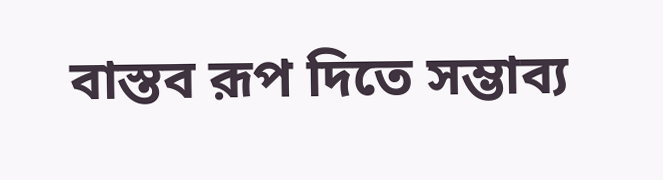বাস্তব রূপ দিতে সম্ভাব্য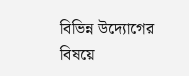বিভিন্ন উদ্যোগের বিষয়ে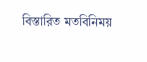বিস্তারিত মতবিনিময়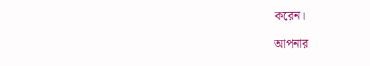করেন।

আপনার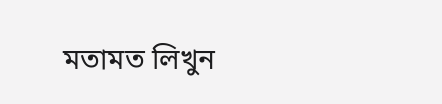মতামত লিখুন